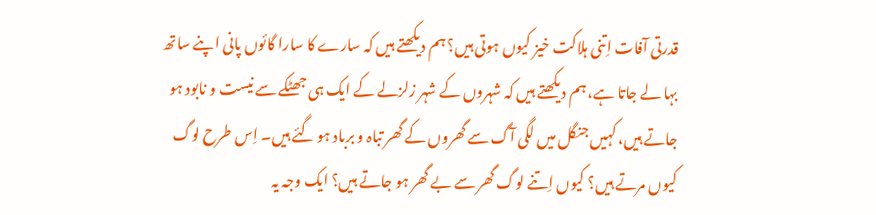قدرتی آفات اِتنی ہلاکت خیز کیوں ہوتی ہیں؟ ہم دیکھتے ہیں کہ سارے کا سارا گائوں پانی اپنے ساتھ بہا لے جاتا ہے، ہم دیکھتے ہیں کہ شہروں کے شہر زلزلے کے ایک ہی جھٹکے سے نیست و نابود ہو جاتے ہیں، کہیں جنگل میں لگی آگ سے گھروں کے گھر تباہ و برباد ہو گئے ہیں۔ اِس طرح لوگ کیوں مرتے ہیں؟ کیوں اِتنے لوگ گھر سے بے گھر ہو جاتے ہیں؟ ایک وجہ یہ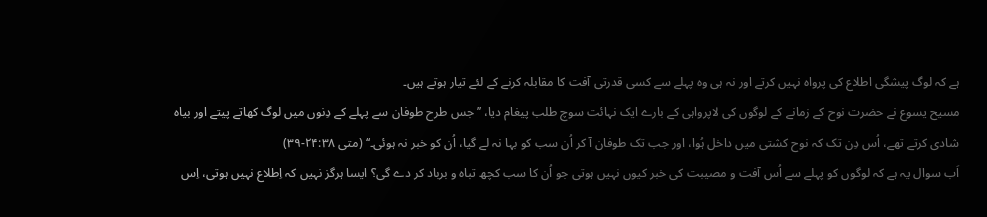ہے کہ لوگ پیشگی اطلاع کی پرواہ نہیں کرتے اور نہ ہی وہ پہلے سے کسی قدرتی آفت کا مقابلہ کرنے کے لئے تیار ہوتے ہیں۔
مسیح یسوع نے حضرت نوح کے زمانے کے لوگوں کی لاپرواہی کے بارے ایک نہائت سوچ طلب پیغام دیا، ’’جس طرح طوفان سے پہلے کے دِنوں میں لوگ کھاتے پیتے اور بیاہ شادی کرتے تھے، اُس دِن تک کہ نوح کشتی میں داخل ہُوا، اور جب تک طوفان آ کر اُن سب کو بہا نہ لے گیا، اُن کو خبر نہ ہوئی۔‘‘ (متی ۲۴:۳۸-۳۹)
اَب سوال یہ ہے کہ لوگوں کو پہلے سے اُس آفت و مصیبت کی خبر کیوں نہیں ہوتی جو اُن کا سب کچھ تباہ و برباد کر دے گی؟ ایسا ہرگز نہیں کہ اِطلاع نہیں ہوتی، اِس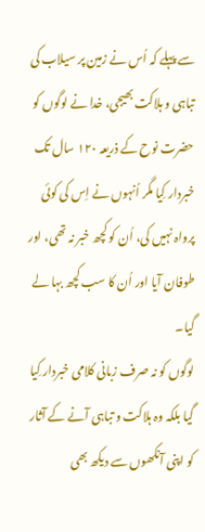سے پہلے کہ اُس نے زمین پر سیلاب کی تباہی و ہلاکت بھیجی، خدا نے لوگوں کو حضرت نوح کے ذریعہ ۱۲۰ سال تک خبردار کِیا مگر اُنہوں نے اِس کی کوئی پرواہ نہیں کی، اُن کو کچھ خبر نہ تھی، اور طوفان آیا اور اُن کا سب کچھ بہا لے گیا۔
لوگوں کو نہ صرف زبانی کلامی خبردار کِیا گیا بلکہ وہ ہلاکت و تباہی آنے کے آثار کو اپنی آنکھوں سے دیکھ بھی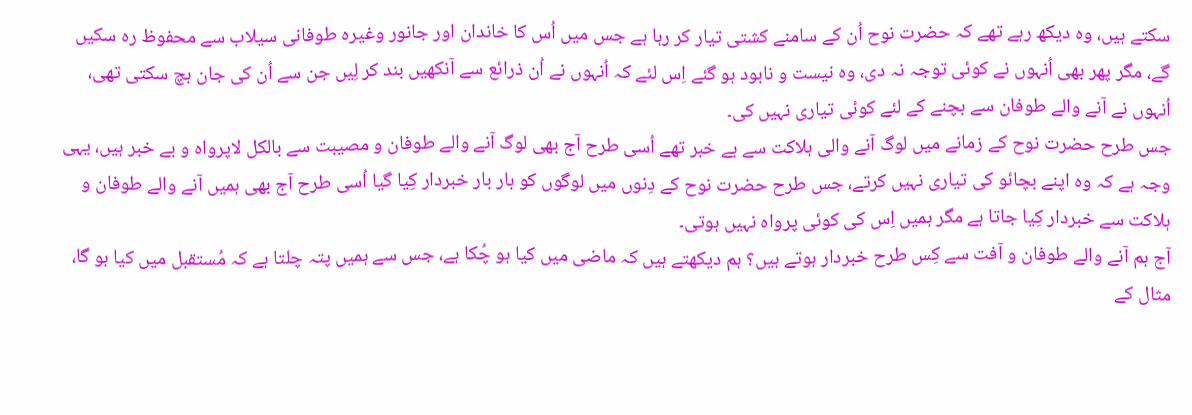سکتے ہیں، وہ دیکھ رہے تھے کہ حضرت نوح اُن کے سامنے کشتی تیار کر رہا ہے جس میں اُس کا خاندان اور جانور وغیرہ طوفانی سیلاب سے محفوظ رہ سکیں گے، مگر پھر بھی اُنہوں نے کوئی توجہ نہ دی، وہ نیست و نابود ہو گئے اِس لئے کہ اُنہوں نے اُن ذرائع سے آنکھیں بند کر لِیں جن سے اُن کی جان بچ سکتی تھی، اُنہوں نے آنے والے طوفان سے بچنے کے لئے کوئی تیاری نہیں کی۔
جس طرح حضرت نوح کے زمانے میں لوگ آنے والی ہلاکت سے بے خبر تھے اُسی طرح آج بھی لوگ آنے والے طوفان و مصیبت سے بالکل لاپرواہ و بے خبر ہیں، یہی وجہ ہے کہ وہ اپنے بچائو کی تیاری نہیں کرتے، جس طرح حضرت نوح کے دِنوں میں لوگوں کو بار بار خبردار کِیا گیا اُسی طرح آج بھی ہمیں آنے والے طوفان و ہلاکت سے خبردار کِیا جاتا ہے مگر ہمیں اِس کی کوئی پرواہ نہیں ہوتی۔
آج ہم آنے والے طوفان و آفت سے کِس طرح خبردار ہوتے ہیں؟ ہم دیکھتے ہیں کہ ماضی میں کیا ہو چُکا ہے، جس سے ہمیں پتہ چلتا ہے کہ مُستقبل میں کیا ہو گا، مثال کے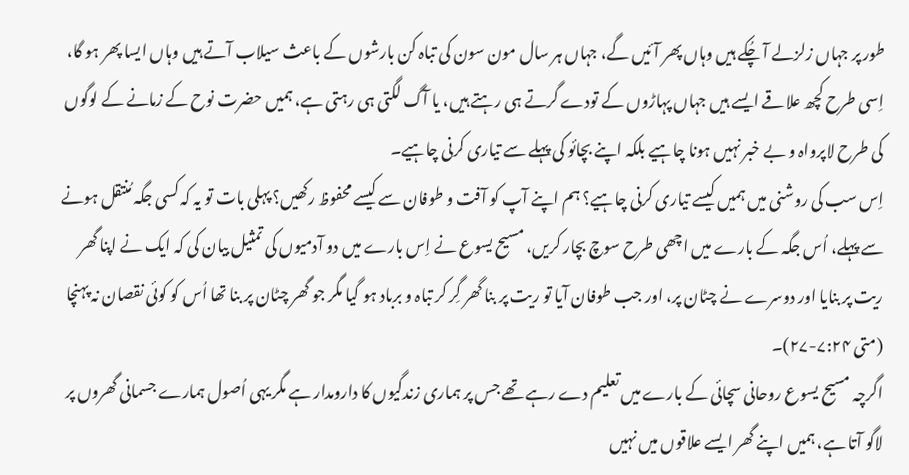طور پر جہاں زلزلے آ چُکے ہیں وہاں پھر آئیں گے، جہاں ہر سال مون سون کی تباہ کن بارشوں کے باعث سیلاب آتے ہیں وہاں ایسا پھر ہو گا، اِسی طرح کچھ علاقے ایسے ہیں جہاں پہاڑوں کے تودے گرتے ہی رہتے ہیں، یا آگ لگتی ہی رہتی ہے، ہمیں حضرت نوح کے زمانے کے لوگوں کی طرح لاپرواہ و بے خبر نہیں ہونا چاہیے بلکہ اپنے بچائو کی پہلے سے تیاری کرنی چاہیے۔
اِس سب کی روشنی میں ہمیں کیسے تیاری کرنی چاہیے؟ ہم اپنے آپ کو آفت و طوفان سے کیسے محفوظ رکھیں؟ پہلی بات تو یہ کہ کسی جگہ مُنتقل ہونے سے پہلے، اُس جگہ کے بارے میں اچھی طرح سوچ بچار کریں، مسیح یسوع نے اِس بارے میں دو آدمیوں کی تمثیل بیان کی کہ ایک نے اپنا گھر ریت پر بنایا اور دوسرے نے چٹان پر، اور جب طوفان آیا تو ریت پر بنا گھر گِر کر تباہ و برباد ہو گیا مگر جو گھر چٹان پر بنا تھا اُس کو کوئی نقصان نہ پہنچا (متی ۷:۲۴-۲۷)۔
اگرچہ مسیح یسوع روحانی سچائی کے بارے میں تعلیم دے رہے تھے جس پر ہماری زندگیوں کا دارومدار ہے مگر یہی اُصول ہمارے جسمانی گھروں پر لاگو آتا ہے، ہمیں اپنے گھر ایسے علاقوں میں نہیں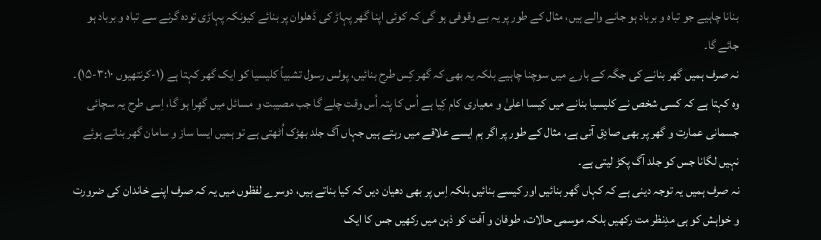بنانا چاہیے جو تباہ و برباد ہو جانے والے ہیں، مثال کے طور پر یہ بے وقوفی ہو گی کہ کوئی اپنا گھر پہاڑ کی ڈھلوان پر بنائے کیونکہ پہاڑی تودہ گرنے سے تباہ و برباد ہو جائے گا۔
نہ صرف ہمیں گھر بنانے کی جگہ کے بارے میں سوچنا چاہیے بلکہ یہ بھی کہ گھر کِس طرح بنائیں، پولس رسول تشبیاً کلیسیا کو ایک گھر کہتا ہے (۱-کرنتھیوں ۳:۱۰-۱۵)۔ وہ کہتا ہے کہ کسی شخص نے کلیسیا بنانے میں کیسا اعلیٰ و معیاری کام کِیا ہے اُس کا پتہ اُس وقت چلے گا جب مصیبت و مسائل میں گھِرا ہو گا، اِسی طرح یہ سچائی جسمانی عمارت و گھر پر بھی صادِق آتی ہے، مثال کے طور پر اگر ہم ایسے علاقے میں رہتے ہیں جہاں آگ جلد بھڑک اُٹھتی ہے تو ہمیں ایسا ساز و سامان گھر بناتے ہوئے نہیں لگانا جس کو جلد آگ پکڑ لیتی ہے۔
نہ صرف ہمیں یہ توجہ دینی ہے کہ کہاں گھر بنائیں اور کیسے بنائیں بلکہ اِس پر بھی دھیان دیں کہ کیا بناتے ہیں، دوسرے لفظوں میں یہ کہ صرف اپنے خاندان کی ضرورت و خواہش کو ہی مدِنظر مت رکھیں بلکہ موسمی حالات، طوفان و آفت کو ذہن میں رکھیں جس کا ایک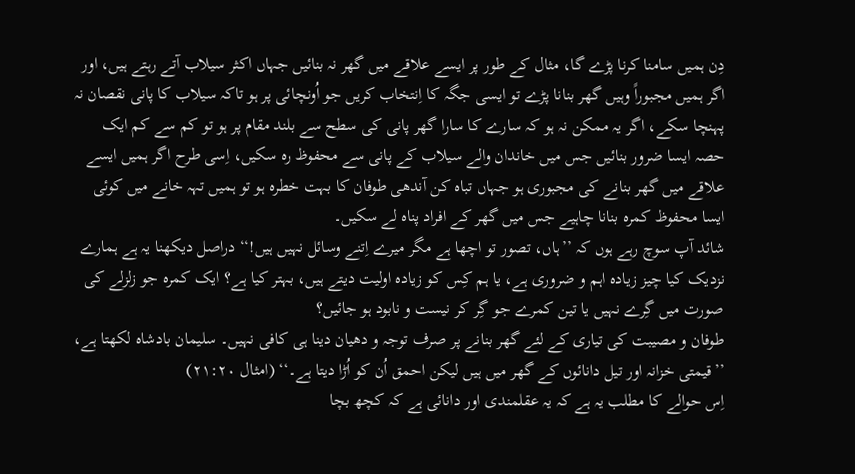دِن ہمیں سامنا کرنا پڑے گا، مثال کے طور پر ایسے علاقے میں گھر نہ بنائیں جہاں اکثر سیلاب آتے رہتے ہیں، اور اگر ہمیں مجبوراً وہیں گھر بنانا پڑے تو ایسی جگہ کا اِنتخاب کریں جو اُونچائی پر ہو تاکہ سیلاب کا پانی نقصان نہ پہنچا سکے، اگر یہ ممکن نہ ہو کہ سارے کا سارا گھر پانی کی سطح سے بلند مقام پر ہو تو کم سے کم ایک حصہ ایسا ضرور بنائیں جس میں خاندان والے سیلاب کے پانی سے محفوظ رہ سکیں، اِسی طرح اگر ہمیں ایسے علاقے میں گھر بنانے کی مجبوری ہو جہاں تباہ کن آندھی طوفان کا بہت خطرہ ہو تو ہمیں تہہ خانے میں کوئی ایسا محفوظ کمرہ بنانا چاہیے جس میں گھر کے افراد پناہ لے سکیں۔
شائد آپ سوچ رہے ہوں کہ ’’ہاں، تصور تو اچھا ہے مگر میرے اِتنے وسائل نہیں ہیں!‘‘ دراصل دیکھنا یہ ہے ہمارے نزدیک کیا چیز زیادہ اہم و ضروری ہے، یا ہم کِس کو زیادہ اولیت دیتے ہیں، بہتر کیا ہے؟ ایک کمرہ جو زلزلے کی صورت میں گِرے نہیں یا تین کمرے جو گِر کر نیست و نابود ہو جائیں؟
طوفان و مصیبت کی تیاری کے لئے گھر بنانے پر صرف توجہ و دھیان دینا ہی کافی نہیں۔ سلیمان بادشاہ لکھتا ہے، ’’قیمتی خزانہ اور تیل دانائوں کے گھر میں ہیں لیکن احمق اُن کو اُڑا دیتا ہے۔‘‘ (امثال ۲۱:۲۰)
اِس حوالے کا مطلب یہ ہے کہ یہ عقلمندی اور دانائی ہے کہ کچھ بچا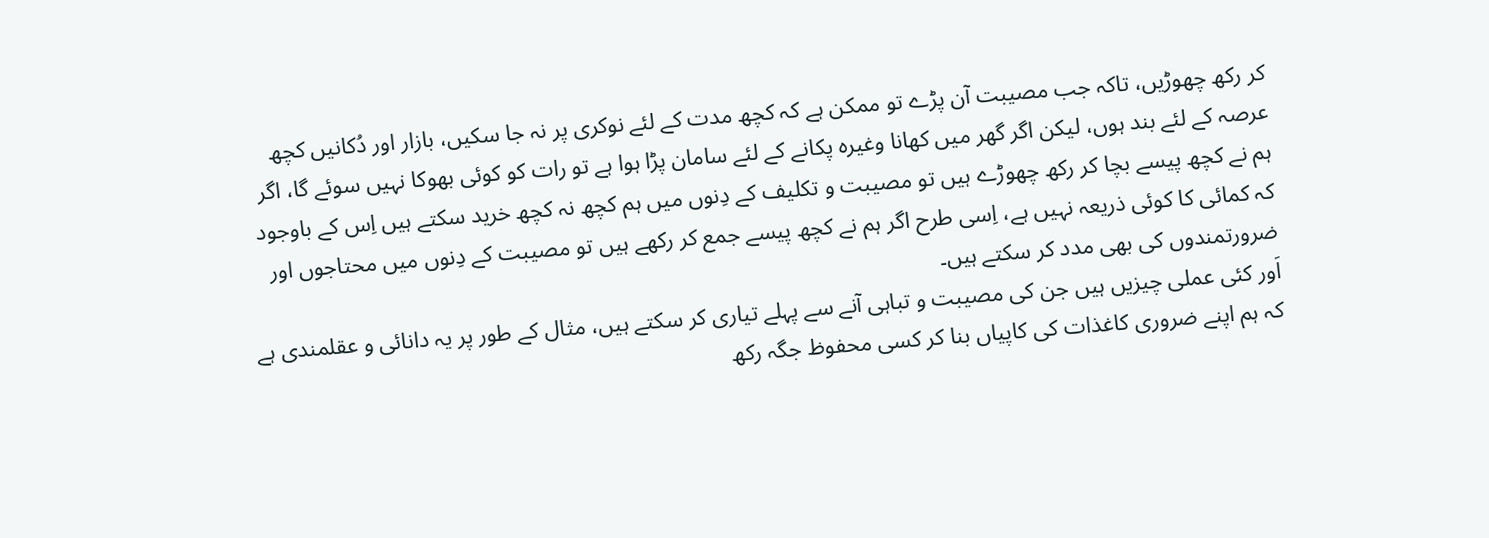کر رکھ چھوڑیں، تاکہ جب مصیبت آن پڑے تو ممکن ہے کہ کچھ مدت کے لئے نوکری پر نہ جا سکیں، بازار اور دُکانیں کچھ عرصہ کے لئے بند ہوں، لیکن اگر گھر میں کھانا وغیرہ پکانے کے لئے سامان پڑا ہوا ہے تو رات کو کوئی بھوکا نہیں سوئے گا، اگر ہم نے کچھ پیسے بچا کر رکھ چھوڑے ہیں تو مصیبت و تکلیف کے دِنوں میں ہم کچھ نہ کچھ خرید سکتے ہیں اِس کے باوجود کہ کمائی کا کوئی ذریعہ نہیں ہے، اِسی طرح اگر ہم نے کچھ پیسے جمع کر رکھے ہیں تو مصیبت کے دِنوں میں محتاجوں اور ضرورتمندوں کی بھی مدد کر سکتے ہیں۔
اَور کئی عملی چیزیں ہیں جن کی مصیبت و تباہی آنے سے پہلے تیاری کر سکتے ہیں، مثال کے طور پر یہ دانائی و عقلمندی ہے کہ ہم اپنے ضروری کاغذات کی کاپیاں بنا کر کسی محفوظ جگہ رکھ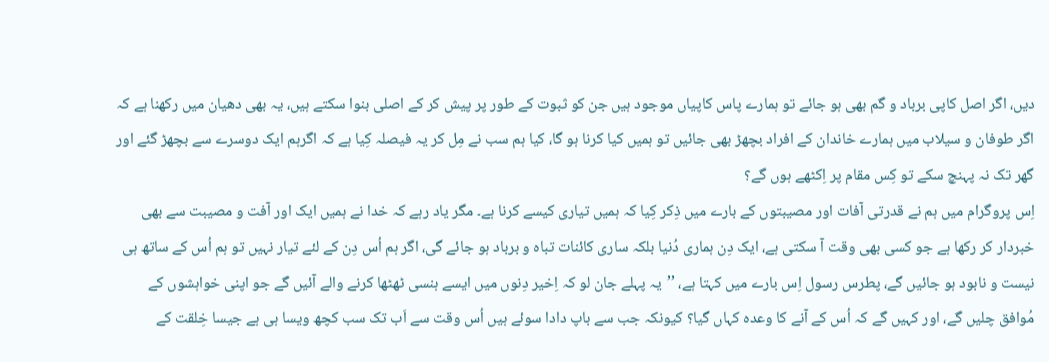دیں، اگر اصل کاپی برباد و گم بھی ہو جائے تو ہمارے پاس کاپیاں موجود ہیں جن کو ثبوت کے طور پر پیش کر کے اصلی بنوا سکتے ہیں، یہ بھی دھیان میں رکھنا ہے کہ اگر طوفان و سیلاب میں ہمارے خاندان کے افراد بچھڑ بھی جائیں تو ہمیں کیا کرنا ہو گا، کیا ہم سب نے مِل کر یہ فیصلہ کِیا ہے کہ اگرہم ایک دوسرے سے بچھڑ گئے اور گھر تک نہ پہنچ سکے تو کِس مقام پر اِکٹھے ہوں گے؟
اِس پروگرام میں ہم نے قدرتی آفات اور مصیبتوں کے بارے میں ذِکر کِیا کہ ہمیں تیاری کیسے کرنا ہے۔ مگر یاد رہے کہ خدا نے ہمیں ایک اور آفت و مصیبت سے بھی خبردار کر رکھا ہے جو کسی بھی وقت آ سکتی ہے، ایک دِن ہماری دُنیا بلکہ ساری کائنات تباہ و برباد ہو جائے گی، اگر ہم اُس دِن کے لئے تیار نہیں تو ہم اُس کے ساتھ ہی نیست و نابود ہو جائیں گے، پطرس رسول اِس بارے میں کہتا ہے، ’’یہ پہلے جان لو کہ اِخیر دِنوں میں ایسے ہنسی ٹھٹھا کرنے والے آئیں گے جو اپنی خواہشوں کے مُوافق چلیں گے، اور کہیں گے کہ اُس کے آنے کا وعدہ کہاں گیا؟ کیونکہ جب سے باپ دادا سوئے ہیں اُس وقت سے اَب تک سب کچھ ویسا ہی ہے جیسا خِلقت کے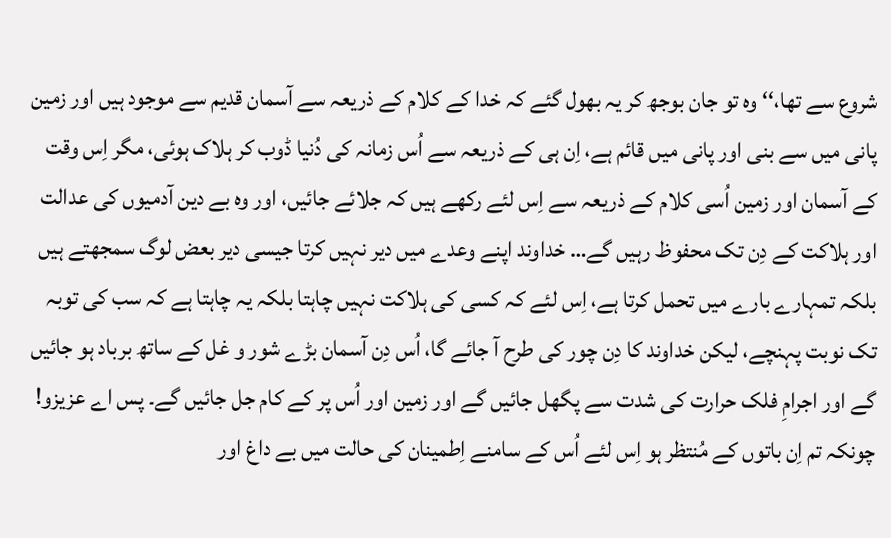شروع سے تھا،‘‘ وہ تو جان بوجھ کر یہ بھول گئے کہ خدا کے کلام کے ذریعہ سے آسمان قدیم سے موجود ہیں اور زمین پانی میں سے بنی اور پانی میں قائم ہے، اِن ہی کے ذریعہ سے اُس زمانہ کی دُنیا ڈوب کر ہلاک ہوئی، مگر اِس وقت کے آسمان اور زمین اُسی کلام کے ذریعہ سے اِس لئے رکھے ہیں کہ جلائے جائیں، اور وہ بے دین آدمیوں کی عدالت اور ہلاکت کے دِن تک محفوظ رہیں گے… خداوند اپنے وعدے میں دیر نہیں کرتا جیسی دیر بعض لوگ سمجھتے ہیں بلکہ تمہارے بارے میں تحمل کرتا ہے، اِس لئے کہ کسی کی ہلاکت نہیں چاہتا بلکہ یہ چاہتا ہے کہ سب کی توبہ تک نوبت پہنچے، لیکن خداوند کا دِن چور کی طرح آ جائے گا، اُس دِن آسمان بڑے شور و غل کے ساتھ برباد ہو جائیں گے اور اجرامِ فلک حرارت کی شدت سے پگھل جائیں گے اور زمین اور اُس پر کے کام جل جائیں گے۔ پس اے عزیزو! چونکہ تم اِن باتوں کے مُنتظر ہو اِس لئے اُس کے سامنے اِطمینان کی حالت میں بے داغ اور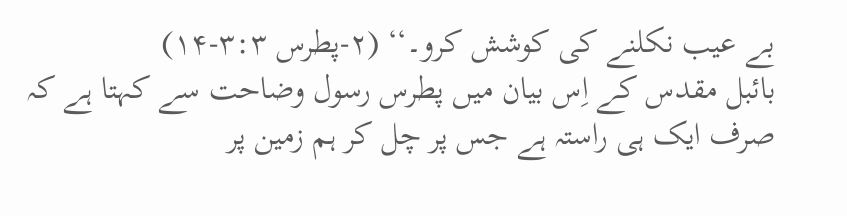بے عیب نکلنے کی کوشش کرو۔‘‘ (۲-پطرس ۳:۳-۱۴)
بائبل مقدس کے اِس بیان میں پطرس رسول وضاحت سے کہتا ہے کہ صرف ایک ہی راستہ ہے جس پر چل کر ہم زمین پر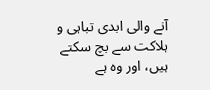آنے والی ابدی تباہی و ہلاکت سے بچ سکتے ہیں، اور وہ ہے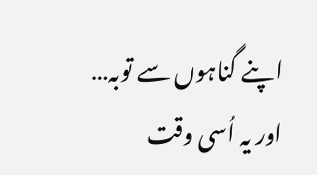اپنے گناہوں سے توبہ… اور یہ اُسی وقت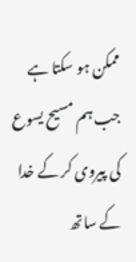ممکن ہو سکتا ہے جب ہم مسیح یسوع کی پیروی کر کے خدا کے ساتھ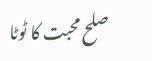صلح محبت کا ٹوٹا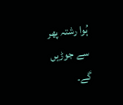ہُوا رشتہ پھر سے جوڑیں گے۔